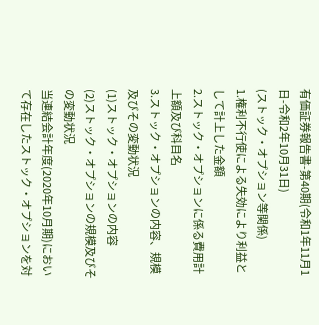有価証券報告書-第40期(令和1年11月1日-令和2年10月31日)
(ストック・オプション等関係)
1.権利不行使による失効により利益として計上した金額
2.ストック・オプションに係る費用計上額及び科目名
3.ストック・オプションの内容、規模及びその変動状況
(1)ストック・オプションの内容
(2)ストック・オプションの規模及びその変動状況
当連結会計年度(2020年10月期)において存在したストック・オプションを対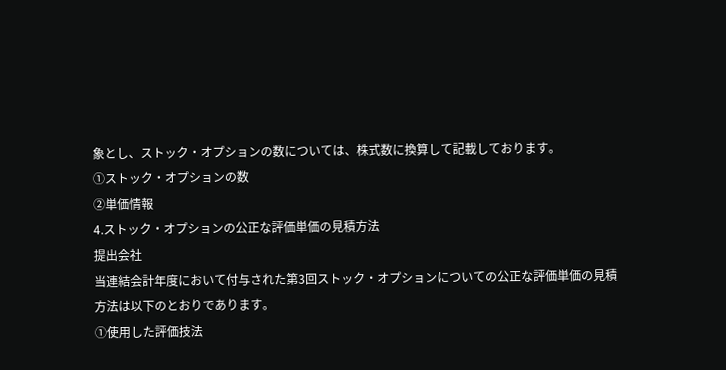象とし、ストック・オプションの数については、株式数に換算して記載しております。
①ストック・オプションの数
②単価情報
4.ストック・オプションの公正な評価単価の見積方法
提出会社
当連結会計年度において付与された第3回ストック・オプションについての公正な評価単価の見積方法は以下のとおりであります。
①使用した評価技法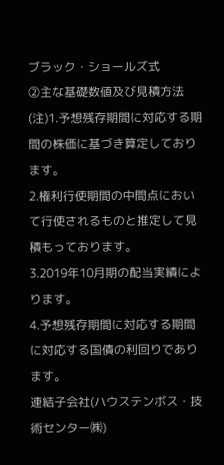ブラック・ショールズ式
②主な基礎数値及び見積方法
(注)1.予想残存期間に対応する期間の株価に基づき算定しております。
2.権利行使期間の中間点において行使されるものと推定して見積もっております。
3.2019年10月期の配当実績によります。
4.予想残存期間に対応する期間に対応する国債の利回りであります。
連結子会社(ハウステンボス・技術センター㈱)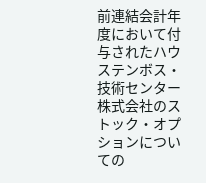前連結会計年度において付与されたハウステンボス・技術センター株式会社のストック・オプションについての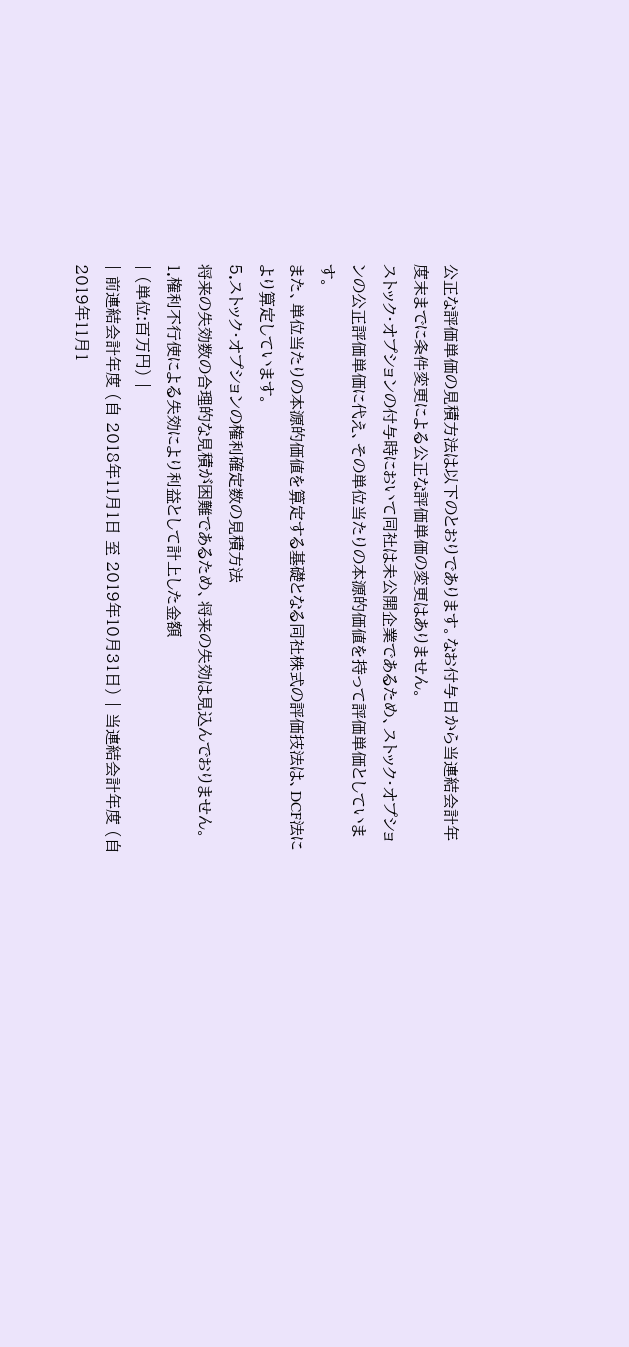公正な評価単価の見積方法は以下のとおりであります。なお付与日から当連結会計年度末までに条件変更による公正な評価単価の変更はありません。
ストック・オプションの付与時において同社は未公開企業であるため、ストック・オプションの公正評価単価に代え、その単位当たりの本源的価値を持って評価単価としています。
また、単位当たりの本源的価値を算定する基礎となる同社株式の評価技法は、DCF法により算定しています。
5.ストック・オプションの権利確定数の見積方法
将来の失効数の合理的な見積が困難であるため、将来の失効は見込んでおりません。
1.権利不行使による失効により利益として計上した金額
| (単位:百万円) |
| 前連結会計年度 (自 2018年11月1日 至 2019年10月31日) | 当連結会計年度 (自 2019年11月1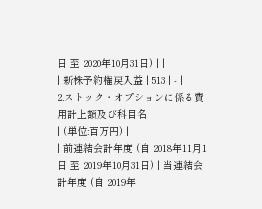日 至 2020年10月31日) | |
| 新株予約権戻入益 | 513 | - |
2.ストック・オプションに係る費用計上額及び科目名
| (単位:百万円) |
| 前連結会計年度 (自 2018年11月1日 至 2019年10月31日) | 当連結会計年度 (自 2019年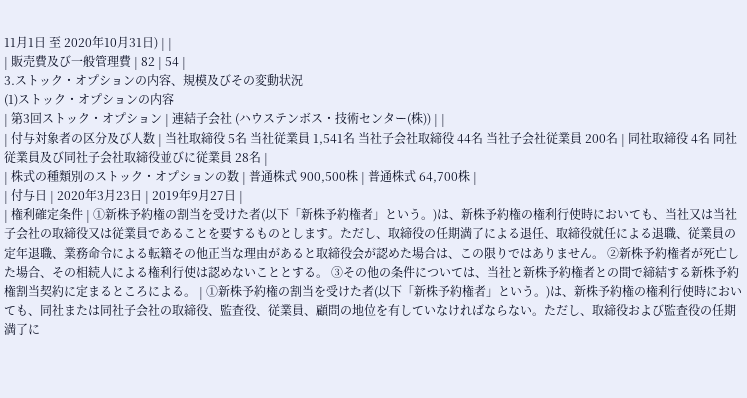11月1日 至 2020年10月31日) | |
| 販売費及び一般管理費 | 82 | 54 |
3.ストック・オプションの内容、規模及びその変動状況
(1)ストック・オプションの内容
| 第3回ストック・オプション | 連結子会社 (ハウステンボス・技術センター(株)) | |
| 付与対象者の区分及び人数 | 当社取締役 5名 当社従業員 1,541名 当社子会社取締役 44名 当社子会社従業員 200名 | 同社取締役 4名 同社従業員及び同社子会社取締役並びに従業員 28名 |
| 株式の種類別のストック・オプションの数 | 普通株式 900,500株 | 普通株式 64,700株 |
| 付与日 | 2020年3月23日 | 2019年9月27日 |
| 権利確定条件 | ①新株予約権の割当を受けた者(以下「新株予約権者」という。)は、新株予約権の権利行使時においても、当社又は当社子会社の取締役又は従業員であることを要するものとします。ただし、取締役の任期満了による退任、取締役就任による退職、従業員の定年退職、業務命令による転籍その他正当な理由があると取締役会が認めた場合は、この限りではありません。 ②新株予約権者が死亡した場合、その相続人による権利行使は認めないこととする。 ③その他の条件については、当社と新株予約権者との間で締結する新株予約権割当契約に定まるところによる。 | ①新株予約権の割当を受けた者(以下「新株予約権者」という。)は、新株予約権の権利行使時においても、同社または同社子会社の取締役、監査役、従業員、顧問の地位を有していなければならない。ただし、取締役および監査役の任期満了に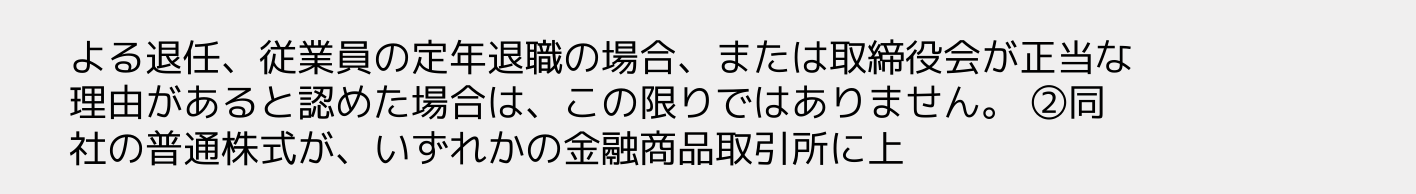よる退任、従業員の定年退職の場合、または取締役会が正当な理由があると認めた場合は、この限りではありません。 ②同社の普通株式が、いずれかの金融商品取引所に上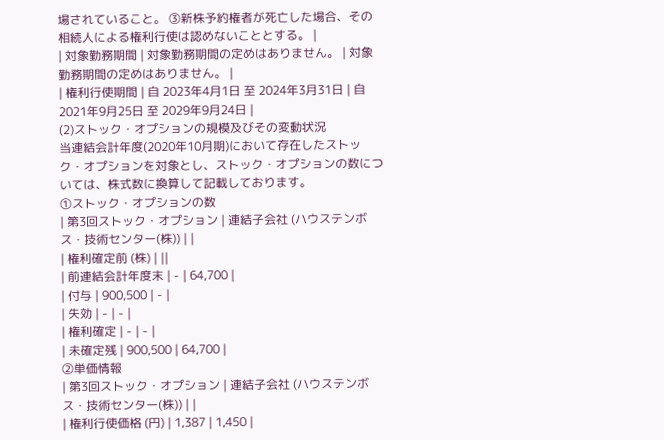場されていること。 ③新株予約権者が死亡した場合、その相続人による権利行使は認めないこととする。 |
| 対象勤務期間 | 対象勤務期間の定めはありません。 | 対象勤務期間の定めはありません。 |
| 権利行使期間 | 自 2023年4月1日 至 2024年3月31日 | 自 2021年9月25日 至 2029年9月24日 |
(2)ストック・オプションの規模及びその変動状況
当連結会計年度(2020年10月期)において存在したストック・オプションを対象とし、ストック・オプションの数については、株式数に換算して記載しております。
①ストック・オプションの数
| 第3回ストック・オプション | 連結子会社 (ハウステンボス・技術センター(株)) | |
| 権利確定前 (株) | ||
| 前連結会計年度末 | - | 64,700 |
| 付与 | 900,500 | - |
| 失効 | - | - |
| 権利確定 | - | - |
| 未確定残 | 900,500 | 64,700 |
②単価情報
| 第3回ストック・オプション | 連結子会社 (ハウステンボス・技術センター(株)) | |
| 権利行使価格 (円) | 1,387 | 1,450 |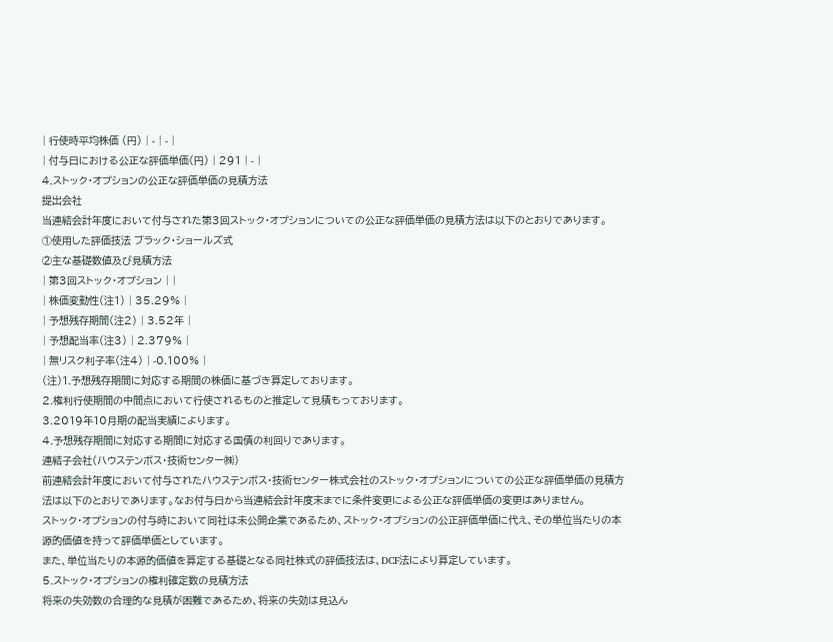| 行使時平均株価 (円) | - | - |
| 付与日における公正な評価単価(円) | 291 | - |
4.ストック・オプションの公正な評価単価の見積方法
提出会社
当連結会計年度において付与された第3回ストック・オプションについての公正な評価単価の見積方法は以下のとおりであります。
①使用した評価技法 ブラック・ショールズ式
②主な基礎数値及び見積方法
| 第3回ストック・オプション | |
| 株価変動性(注1) | 35.29% |
| 予想残存期間(注2) | 3.52年 |
| 予想配当率(注3) | 2.379% |
| 無リスク利子率(注4) | -0.100% |
(注)1.予想残存期間に対応する期間の株価に基づき算定しております。
2.権利行使期間の中間点において行使されるものと推定して見積もっております。
3.2019年10月期の配当実績によります。
4.予想残存期間に対応する期間に対応する国債の利回りであります。
連結子会社(ハウステンボス・技術センター㈱)
前連結会計年度において付与されたハウステンボス・技術センター株式会社のストック・オプションについての公正な評価単価の見積方法は以下のとおりであります。なお付与日から当連結会計年度末までに条件変更による公正な評価単価の変更はありません。
ストック・オプションの付与時において同社は未公開企業であるため、ストック・オプションの公正評価単価に代え、その単位当たりの本源的価値を持って評価単価としています。
また、単位当たりの本源的価値を算定する基礎となる同社株式の評価技法は、DCF法により算定しています。
5.ストック・オプションの権利確定数の見積方法
将来の失効数の合理的な見積が困難であるため、将来の失効は見込ん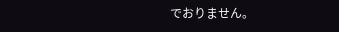でおりません。